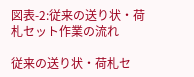図表-2:従来の送り状・荷札セット作業の流れ

従来の送り状・荷札セ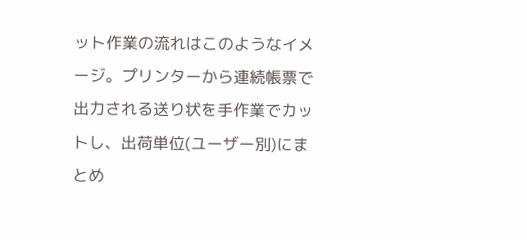ット作業の流れはこのようなイメージ。プリンターから連続帳票で出力される送り状を手作業でカットし、出荷単位(ユーザー別)にまとめ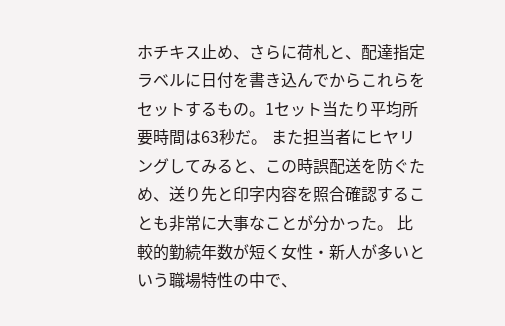ホチキス止め、さらに荷札と、配達指定ラベルに日付を書き込んでからこれらをセットするもの。1セット当たり平均所要時間は63秒だ。 また担当者にヒヤリングしてみると、この時誤配送を防ぐため、送り先と印字内容を照合確認することも非常に大事なことが分かった。 比較的勤続年数が短く女性・新人が多いという職場特性の中で、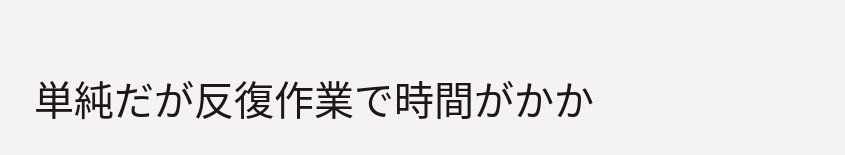単純だが反復作業で時間がかか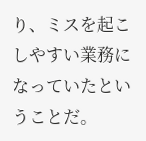り、ミスを起こしやすい業務になっていたということだ。